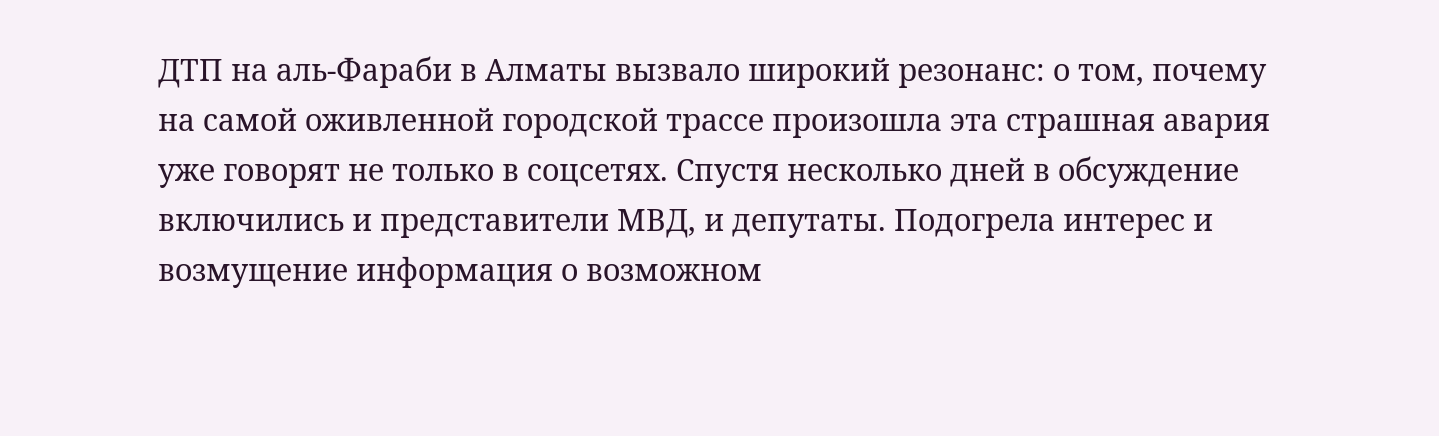ДТП на аль-Фараби в Алматы вызвало широкий резонанс: о том, почему на самой оживленной городской трассе произошла эта страшная авария уже говорят не только в соцсетях. Спустя несколько дней в обсуждение включились и представители МВД, и депутаты. Подогрела интерес и возмущение информация о возможном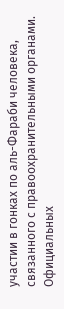участии в гонках по аль-Фараби человека, связанного с правоохранительными органами. Официальных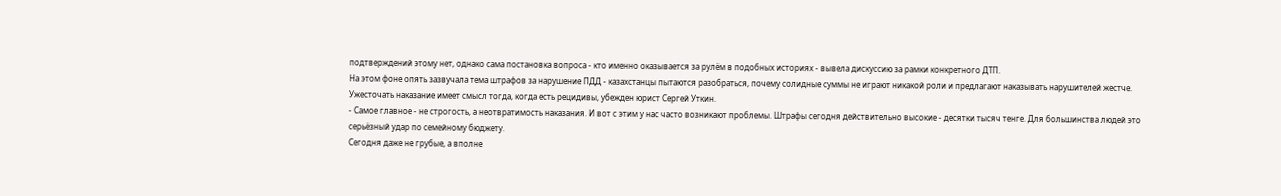подтверждений этому нет, однако сама постановка вопроса - кто именно оказывается за рулём в подобных историях - вывела дискуссию за рамки конкретного ДТП.
На этом фоне опять зазвучала тема штрафов за нарушение ПДД - казахстанцы пытаются разобраться, почему солидные суммы не играют никакой роли и предлагают наказывать нарушителей жестче.
Ужесточать наказание имеет смысл тогда, когда есть рецидивы, убежден юрист Сергей Уткин.
- Самое главное - не строгость, а неотвратимость наказания. И вот с этим у нас часто возникают проблемы. Штрафы сегодня действительно высокие - десятки тысяч тенге. Для большинства людей это серьёзный удар по семейному бюджету.
Сегодня даже не грубые, а вполне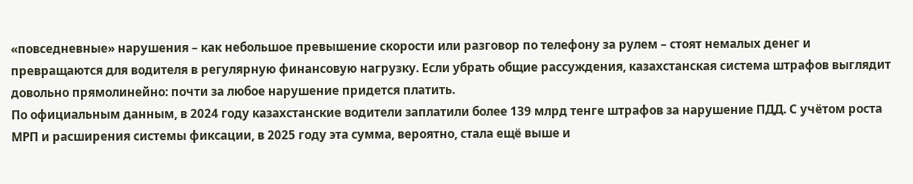«повседневные» нарушения – как небольшое превышение скорости или разговор по телефону за рулем – стоят немалых денег и превращаются для водителя в регулярную финансовую нагрузку. Если убрать общие рассуждения, казахстанская система штрафов выглядит довольно прямолинейно: почти за любое нарушение придется платить.
По официальным данным, в 2024 году казахстанские водители заплатили более 139 млрд тенге штрафов за нарушение ПДД. С учётом роста МРП и расширения системы фиксации, в 2025 году эта сумма, вероятно, стала ещё выше и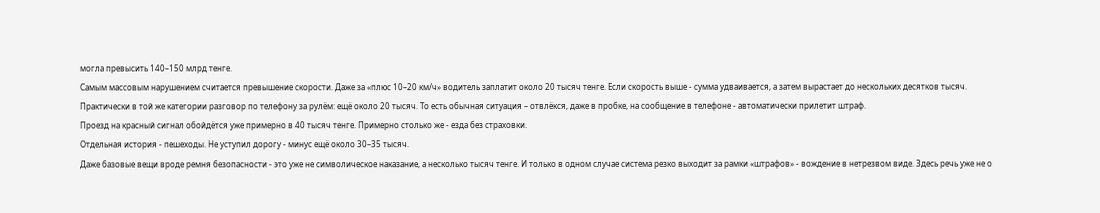могла превысить 140–150 млрд тенге.
Самым массовым нарушением считается превышение скорости. Даже за «плюс 10–20 км/ч» водитель заплатит около 20 тысяч тенге. Если скорость выше - сумма удваивается, а затем вырастает до нескольких десятков тысяч.
Практически в той же категории разговор по телефону за рулём: ещё около 20 тысяч. То есть обычная ситуация – отвлёкся, даже в пробке, на сообщение в телефоне - автоматически прилетит штраф.
Проезд на красный сигнал обойдётся уже примерно в 40 тысяч тенге. Примерно столько же - езда без страховки.
Отдельная история - пешеходы. Не уступил дорогу - минус ещё около 30–35 тысяч.
Даже базовые вещи вроде ремня безопасности - это уже не символическое наказание, а несколько тысяч тенге. И только в одном случае система резко выходит за рамки «штрафов» - вождение в нетрезвом виде. Здесь речь уже не о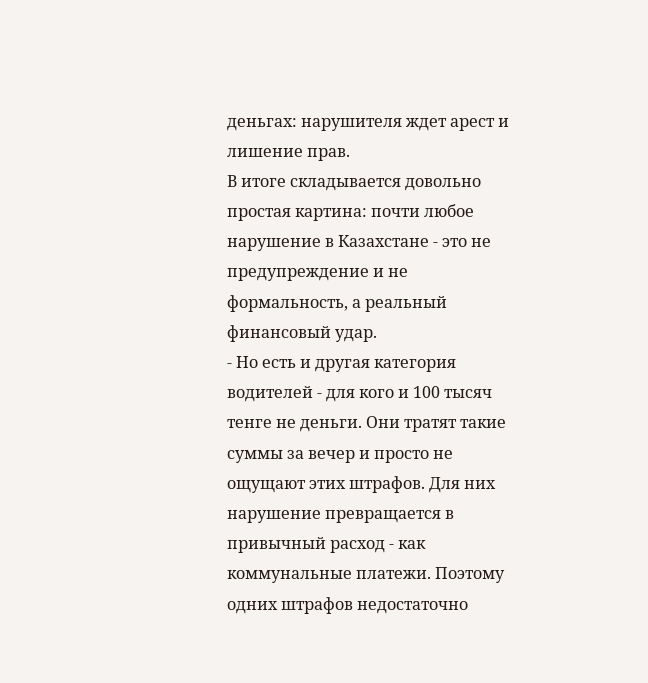деньгах: нарушителя ждет арест и лишение прав.
В итоге складывается довольно простая картина: почти любое нарушение в Казахстане - это не предупреждение и не формальность, а реальный финансовый удар.
- Но есть и другая категория водителей - для кого и 100 тысяч тенге не деньги. Они тратят такие суммы за вечер и просто не ощущают этих штрафов. Для них нарушение превращается в привычный расход - как коммунальные платежи. Поэтому одних штрафов недостаточно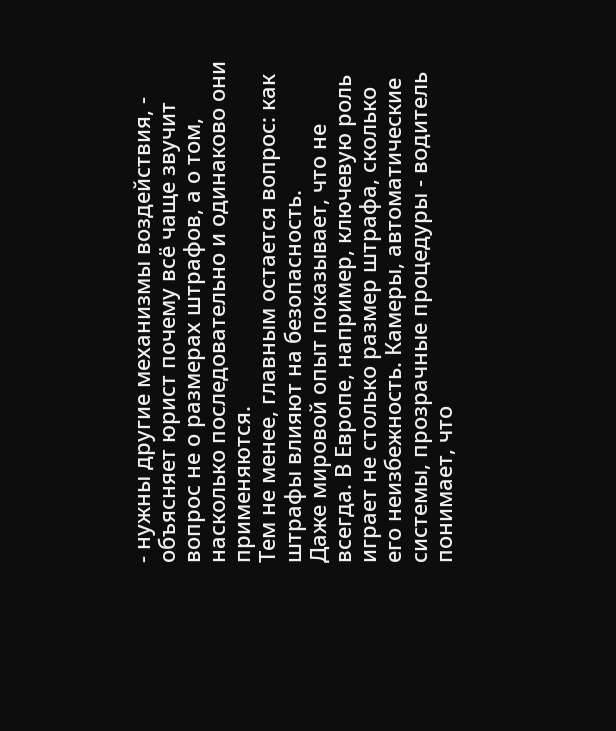- нужны другие механизмы воздействия, - объясняет юрист почему всё чаще звучит вопрос не о размерах штрафов, а о том, насколько последовательно и одинаково они применяются.
Тем не менее, главным остается вопрос: как штрафы влияют на безопасность.
Даже мировой опыт показывает, что не всегда. В Европе, например, ключевую роль играет не столько размер штрафа, сколько его неизбежность. Камеры, автоматические системы, прозрачные процедуры - водитель понимает, что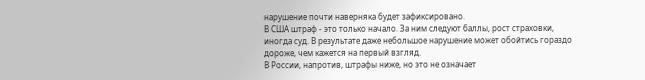нарушение почти наверняка будет зафиксировано.
В США штраф - это только начало. За ним следуют баллы, рост страховки, иногда суд. В результате даже небольшое нарушение может обойтись гораздо дороже, чем кажется на первый взгляд.
В России, напротив, штрафы ниже, но это не означает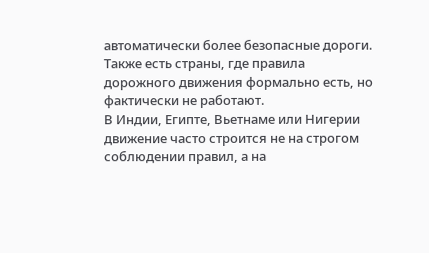автоматически более безопасные дороги. Также есть страны, где правила дорожного движения формально есть, но фактически не работают.
В Индии, Египте, Вьетнаме или Нигерии движение часто строится не на строгом соблюдении правил, а на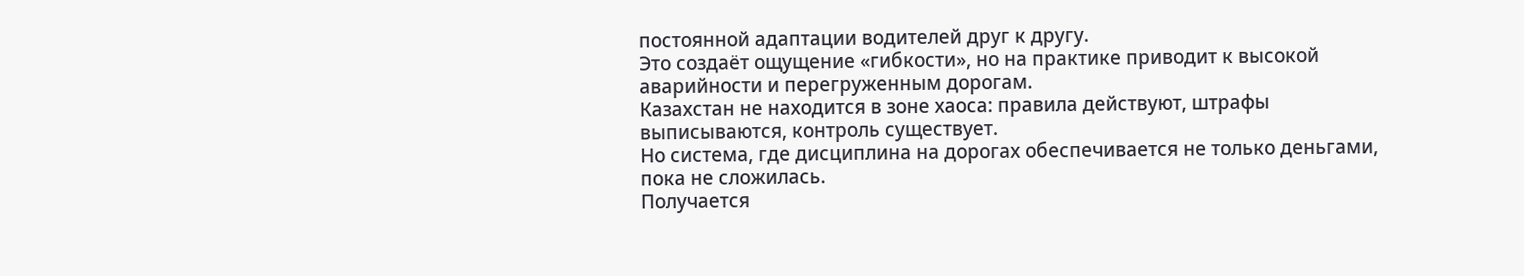постоянной адаптации водителей друг к другу.
Это создаёт ощущение «гибкости», но на практике приводит к высокой аварийности и перегруженным дорогам.
Казахстан не находится в зоне хаоса: правила действуют, штрафы выписываются, контроль существует.
Но система, где дисциплина на дорогах обеспечивается не только деньгами, пока не сложилась.
Получается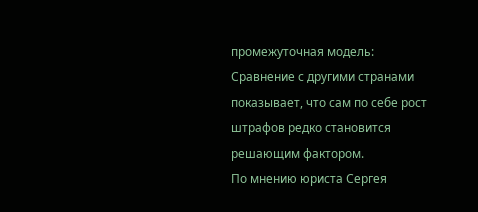промежуточная модель:
Сравнение с другими странами показывает, что сам по себе рост штрафов редко становится решающим фактором.
По мнению юриста Сергея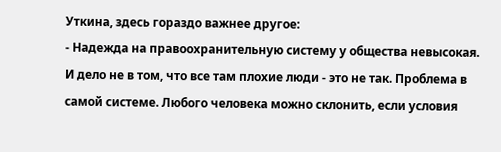Уткина, здесь гораздо важнее другое:
- Надежда на правоохранительную систему у общества невысокая. И дело не в том, что все там плохие люди - это не так. Проблема в самой системе. Любого человека можно склонить, если условия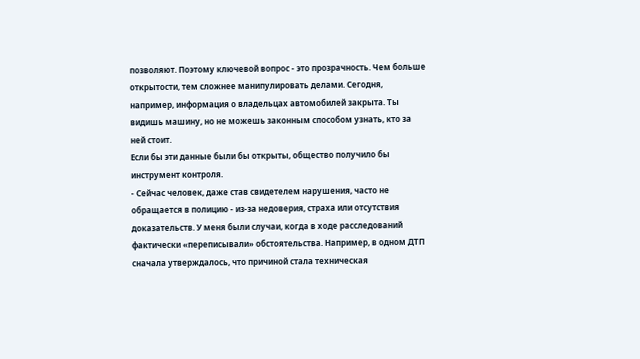позволяют. Поэтому ключевой вопрос - это прозрачность. Чем больше открытости, тем сложнее манипулировать делами. Сегодня, например, информация о владельцах автомобилей закрыта. Ты видишь машину, но не можешь законным способом узнать, кто за ней стоит.
Если бы эти данные были бы открыты, общество получило бы инструмент контроля.
- Сейчас человек, даже став свидетелем нарушения, часто не обращается в полицию - из-за недоверия, страха или отсутствия доказательств. У меня были случаи, когда в ходе расследований фактически «переписывали» обстоятельства. Например, в одном ДТП сначала утверждалось, что причиной стала техническая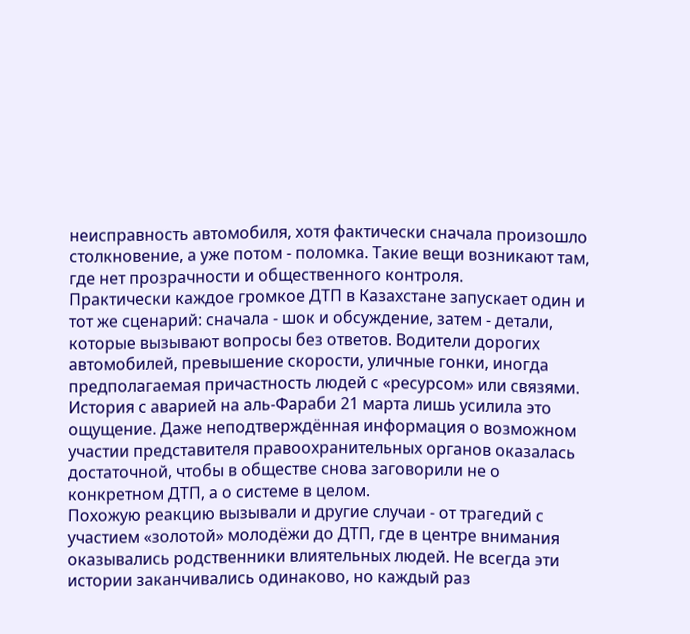неисправность автомобиля, хотя фактически сначала произошло столкновение, а уже потом - поломка. Такие вещи возникают там, где нет прозрачности и общественного контроля.
Практически каждое громкое ДТП в Казахстане запускает один и тот же сценарий: сначала - шок и обсуждение, затем - детали, которые вызывают вопросы без ответов. Водители дорогих автомобилей, превышение скорости, уличные гонки, иногда предполагаемая причастность людей с «ресурсом» или связями.
История с аварией на аль-Фараби 21 марта лишь усилила это ощущение. Даже неподтверждённая информация о возможном участии представителя правоохранительных органов оказалась достаточной, чтобы в обществе снова заговорили не о конкретном ДТП, а о системе в целом.
Похожую реакцию вызывали и другие случаи - от трагедий с участием «золотой» молодёжи до ДТП, где в центре внимания оказывались родственники влиятельных людей. Не всегда эти истории заканчивались одинаково, но каждый раз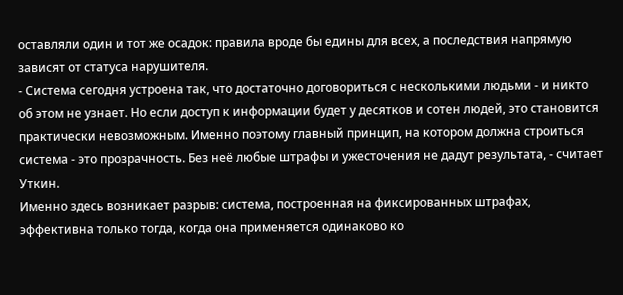оставляли один и тот же осадок: правила вроде бы едины для всех, а последствия напрямую зависят от статуса нарушителя.
- Система сегодня устроена так, что достаточно договориться с несколькими людьми - и никто об этом не узнает. Но если доступ к информации будет у десятков и сотен людей, это становится практически невозможным. Именно поэтому главный принцип, на котором должна строиться система - это прозрачность. Без неё любые штрафы и ужесточения не дадут результата, - считает Уткин.
Именно здесь возникает разрыв: система, построенная на фиксированных штрафах, эффективна только тогда, когда она применяется одинаково ко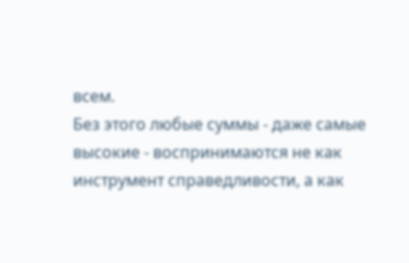всем.
Без этого любые суммы - даже самые высокие - воспринимаются не как инструмент справедливости, а как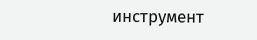инструмент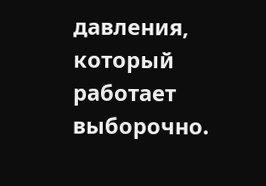давления, который работает выборочно.